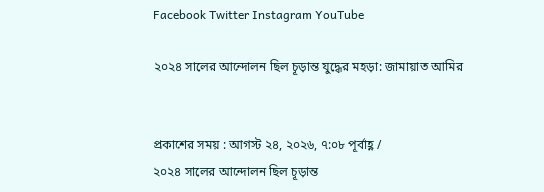Facebook Twitter Instagram YouTube

২০২৪ সালের আন্দোলন ছিল চূড়ান্ত যুদ্ধের মহড়া: জামায়াত আমির


প্রকাশের সময় : আগস্ট ২৪, ২০২৬, ৭:০৮ পূর্বাহ্ণ /
২০২৪ সালের আন্দোলন ছিল চূড়ান্ত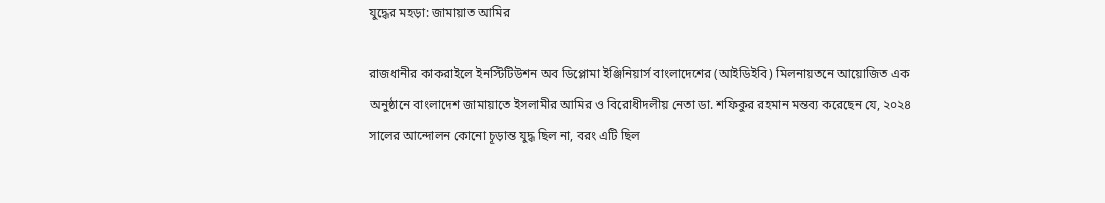যুদ্ধের মহড়া: জামায়াত আমির

রাজধানীর কাকরাইলে ইনস্টিটিউশন অব ডিপ্লোমা ইঞ্জিনিয়ার্স বাংলাদেশের (আইডিইবি) মিলনায়তনে আয়োজিত এক অনুষ্ঠানে বাংলাদেশ জামায়াতে ইসলামীর আমির ও বিরোধীদলীয় নেতা ডা. শফিকুর রহমান মন্তব্য করেছেন যে, ২০২৪ সালের আন্দোলন কোনো চূড়ান্ত যুদ্ধ ছিল না, বরং এটি ছিল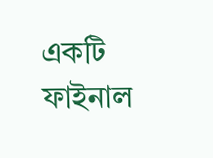একটি ফাইনাল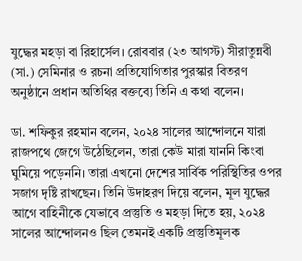যুদ্ধের মহড়া বা রিহার্সেল। রোববার (২৩ আগস্ট) সীরাতুন্নবী (সা.) সেমিনার ও রচনা প্রতিযোগিতার পুরস্কার বিতরণ অনুষ্ঠানে প্রধান অতিথির বক্তব্যে তিনি এ কথা বলেন।

ডা. শফিকুর রহমান বলেন, ২০২৪ সালের আন্দোলনে যারা রাজপথে জেগে উঠেছিলেন, তারা কেউ মারা যাননি কিংবা ঘুমিয়ে পড়েননি। তারা এখনো দেশের সার্বিক পরিস্থিতির ওপর সজাগ দৃষ্টি রাখছেন। তিনি উদাহরণ দিয়ে বলেন, মূল যুদ্ধের আগে বাহিনীকে যেভাবে প্রস্তুতি ও মহড়া দিতে হয়, ২০২৪ সালের আন্দোলনও ছিল তেমনই একটি প্রস্তুতিমূলক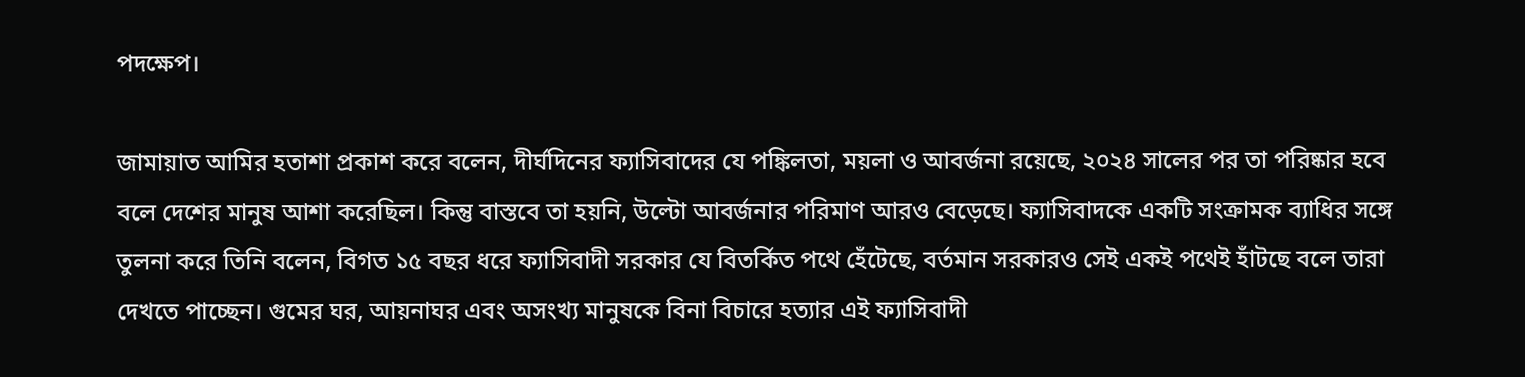পদক্ষেপ।

জামায়াত আমির হতাশা প্রকাশ করে বলেন, দীর্ঘদিনের ফ্যাসিবাদের যে পঙ্কিলতা, ময়লা ও আবর্জনা রয়েছে, ২০২৪ সালের পর তা পরিষ্কার হবে বলে দেশের মানুষ আশা করেছিল। কিন্তু বাস্তবে তা হয়নি, উল্টো আবর্জনার পরিমাণ আরও বেড়েছে। ফ্যাসিবাদকে একটি সংক্রামক ব্যাধির সঙ্গে তুলনা করে তিনি বলেন, বিগত ১৫ বছর ধরে ফ্যাসিবাদী সরকার যে বিতর্কিত পথে হেঁটেছে, বর্তমান সরকারও সেই একই পথেই হাঁটছে বলে তারা দেখতে পাচ্ছেন। গুমের ঘর, আয়নাঘর এবং অসংখ্য মানুষকে বিনা বিচারে হত্যার এই ফ্যাসিবাদী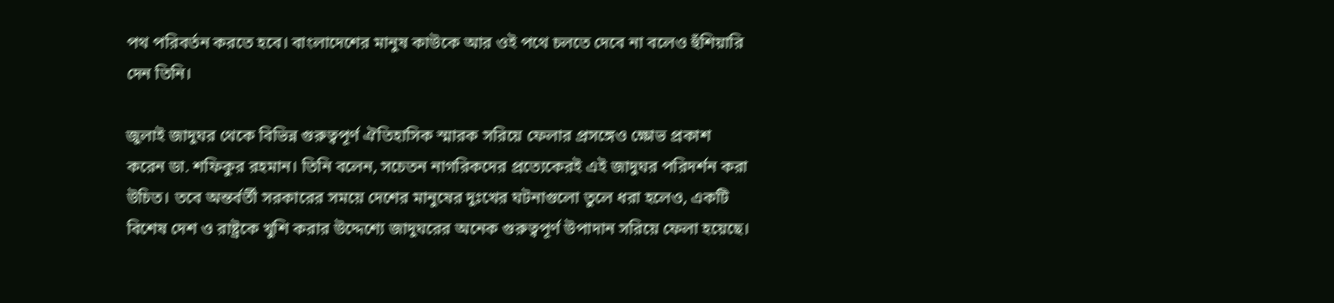পথ পরিবর্তন করতে হবে। বাংলাদেশের মানুষ কাউকে আর ওই পথে চলতে দেবে না বলেও হুঁশিয়ারি দেন তিনি।

জুলাই জাদুঘর থেকে বিভিন্ন গুরুত্বপূর্ণ ঐতিহাসিক স্মারক সরিয়ে ফেলার প্রসঙ্গেও ক্ষোভ প্রকাশ করেন ডা. শফিকুর রহমান। তিনি বলেন, সচেতন নাগরিকদের প্রত্যেকেরই এই জাদুঘর পরিদর্শন করা উচিত। তবে অন্তর্বর্তী সরকারের সময়ে দেশের মানুষের দুঃখের ঘটনাগুলো তুলে ধরা হলেও, একটি বিশেষ দেশ ও রাষ্ট্রকে খুশি করার উদ্দেশ্যে জাদুঘরের অনেক গুরুত্বপূর্ণ উপাদান সরিয়ে ফেলা হয়েছে।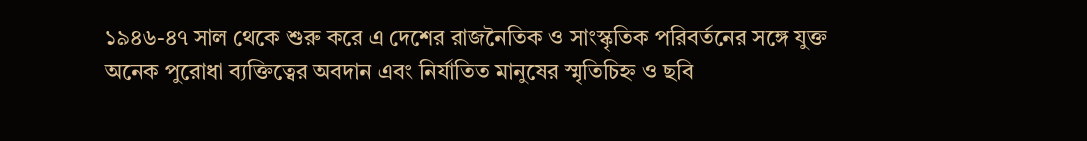১৯৪৬-৪৭ সাল থেকে শুরু করে এ দেশের রাজনৈতিক ও সাংস্কৃতিক পরিবর্তনের সঙ্গে যুক্ত অনেক পুরোধা ব্যক্তিত্বের অবদান এবং নির্যাতিত মানুষের স্মৃতিচিহ্ন ও ছবি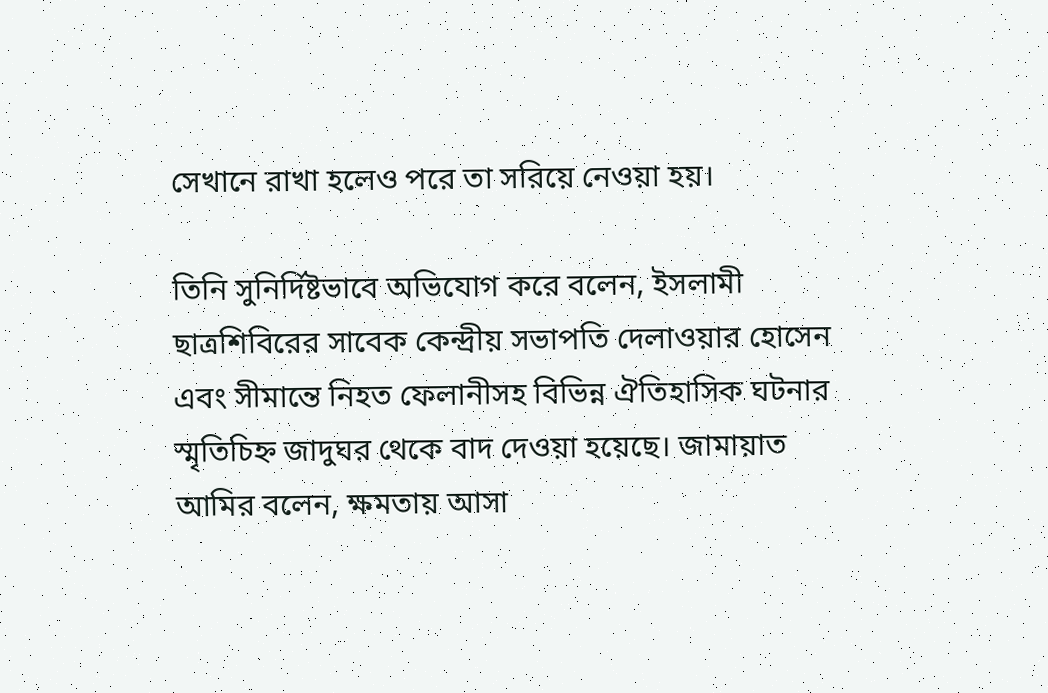সেখানে রাখা হলেও পরে তা সরিয়ে নেওয়া হয়।

তিনি সুনির্দিষ্টভাবে অভিযোগ করে বলেন, ইসলামী ছাত্রশিবিরের সাবেক কেন্দ্রীয় সভাপতি দেলাওয়ার হোসেন এবং সীমান্তে নিহত ফেলানীসহ বিভিন্ন ঐতিহাসিক ঘটনার স্মৃতিচিহ্ন জাদুঘর থেকে বাদ দেওয়া হয়েছে। জামায়াত আমির বলেন, ক্ষমতায় আসা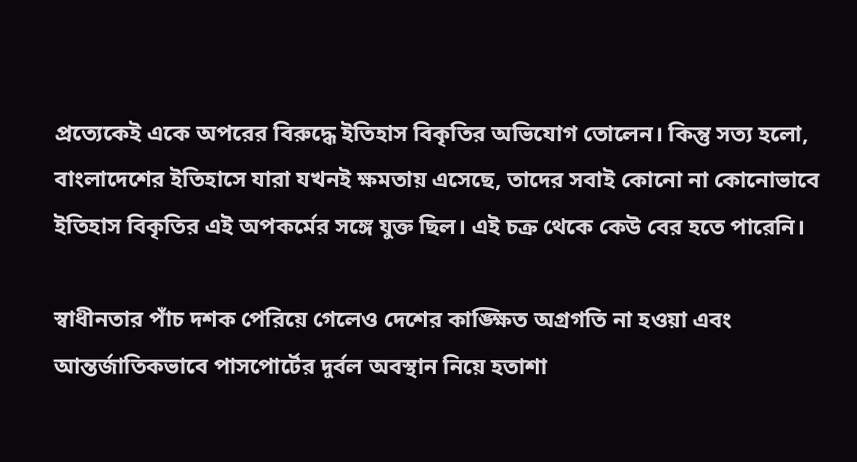প্রত্যেকেই একে অপরের বিরুদ্ধে ইতিহাস বিকৃতির অভিযোগ তোলেন। কিন্তু সত্য হলো, বাংলাদেশের ইতিহাসে যারা যখনই ক্ষমতায় এসেছে, তাদের সবাই কোনো না কোনোভাবে ইতিহাস বিকৃতির এই অপকর্মের সঙ্গে যুক্ত ছিল। এই চক্র থেকে কেউ বের হতে পারেনি।

স্বাধীনতার পাঁচ দশক পেরিয়ে গেলেও দেশের কাঙ্ক্ষিত অগ্রগতি না হওয়া এবং আন্তর্জাতিকভাবে পাসপোর্টের দুর্বল অবস্থান নিয়ে হতাশা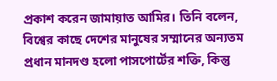প্রকাশ করেন জামায়াত আমির। তিনি বলেন, বিশ্বের কাছে দেশের মানুষের সম্মানের অন্যতম প্রধান মানদণ্ড হলো পাসপোর্টের শক্তি, কিন্তু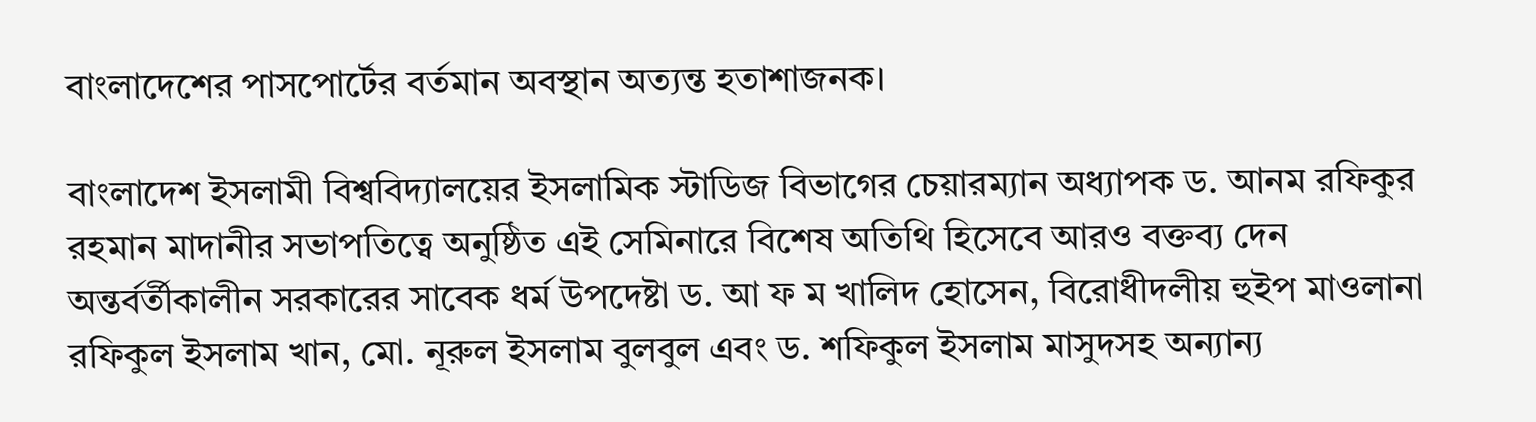বাংলাদেশের পাসপোর্টের বর্তমান অবস্থান অত্যন্ত হতাশাজনক।

বাংলাদেশ ইসলামী বিশ্ববিদ্যালয়ের ইসলামিক স্টাডিজ বিভাগের চেয়ারম্যান অধ্যাপক ড. আনম রফিকুর রহমান মাদানীর সভাপতিত্বে অনুষ্ঠিত এই সেমিনারে বিশেষ অতিথি হিসেবে আরও বক্তব্য দেন অন্তর্বর্তীকালীন সরকারের সাবেক ধর্ম উপদেষ্টা ড. আ ফ ম খালিদ হোসেন, বিরোধীদলীয় হুইপ মাওলানা রফিকুল ইসলাম খান, মো. নূরুল ইসলাম বুলবুল এবং ড. শফিকুল ইসলাম মাসুদসহ অন্যান্য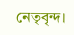নেতৃবৃন্দ।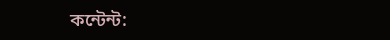কন্টেন্ট: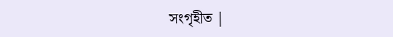সংগৃহীত |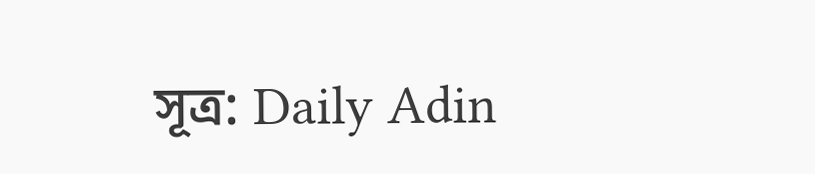সূত্র: Daily Adin